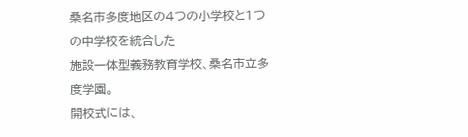桑名市多度地区の4つの小学校と1つの中学校を統合した
施設一体型義務教育学校、桑名市立多度学園。
開校式には、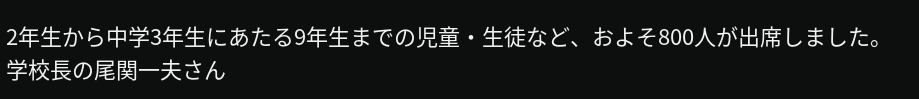2年生から中学3年生にあたる9年生までの児童・生徒など、およそ800人が出席しました。
学校長の尾関一夫さん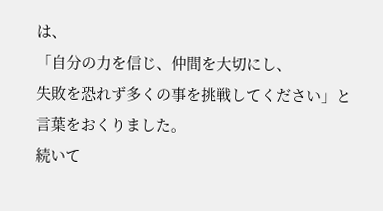は、
「自分の力を信じ、仲間を大切にし、
失敗を恐れず多くの事を挑戦してください」と言葉をおくりました。
続いて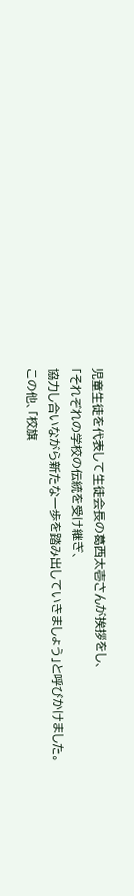児童生徒を代表して生徒会長の葛西太壱さんが挨拶をし、
「それぞれの学校の伝統を受け継ぎ、
協力し合いながら新たな一歩を踏み出していきましょう」と呼びかけました。
この他、「校旗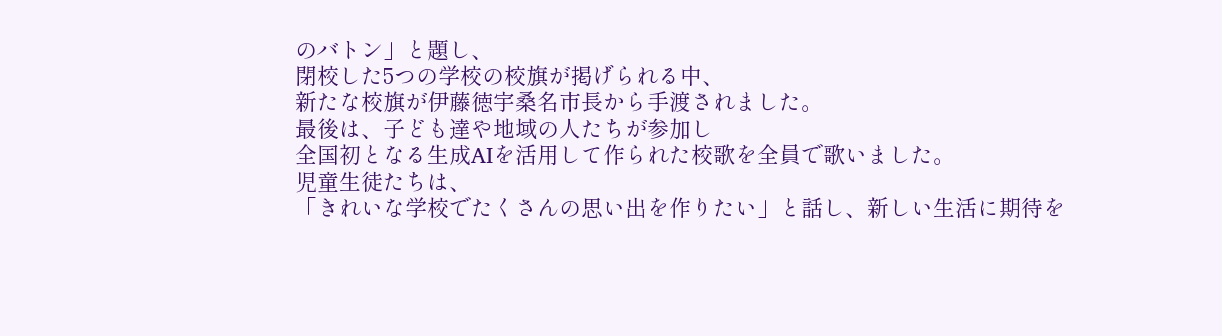のバトン」と題し、
閉校した5つの学校の校旗が掲げられる中、
新たな校旗が伊藤徳宇桑名市長から手渡されました。
最後は、子ども達や地域の人たちが参加し
全国初となる生成AIを活用して作られた校歌を全員で歌いました。
児童生徒たちは、
「きれいな学校でたくさんの思い出を作りたい」と話し、新しい生活に期待を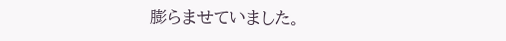膨らませていました。